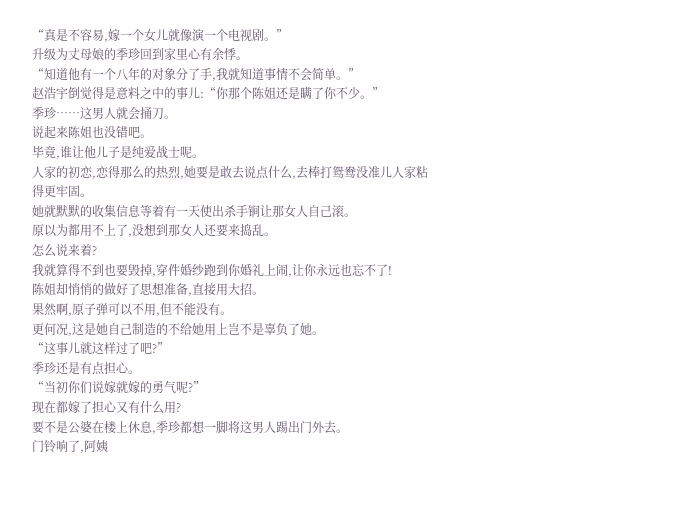“真是不容易,嫁一个女儿就像演一个电视剧。”
升级为丈母娘的季珍回到家里心有余悸。
“知道他有一个八年的对象分了手,我就知道事情不会简单。”
赵浩宇倒觉得是意料之中的事儿:“你那个陈姐还是瞒了你不少。”
季珍……这男人就会捅刀。
说起来陈姐也没错吧。
毕竟,谁让他儿子是纯爱战士呢。
人家的初恋,恋得那么的热烈,她要是敢去说点什么,去棒打鸳鸯没准儿人家粘得更牢固。
她就默默的收集信息等着有一天使出杀手锏让那女人自己滚。
原以为都用不上了,没想到那女人还要来捣乱。
怎么说来着?
我就算得不到也要毁掉,穿件婚纱跑到你婚礼上闹,让你永远也忘不了!
陈姐却悄悄的做好了思想准备,直接用大招。
果然啊,原子弹可以不用,但不能没有。
更何况,这是她自己制造的不给她用上岂不是辜负了她。
“这事儿就这样过了吧?”
季珍还是有点担心。
“当初你们说嫁就嫁的勇气呢?”
现在都嫁了担心又有什么用?
要不是公婆在楼上休息,季珍都想一脚将这男人踢出门外去。
门铃响了,阿姨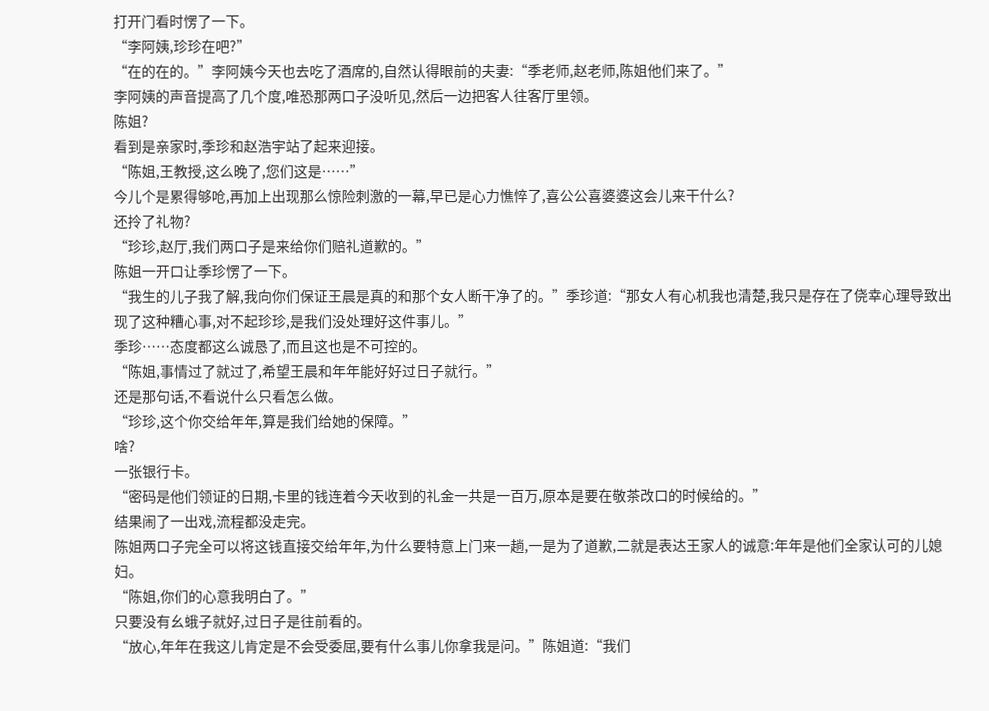打开门看时愣了一下。
“李阿姨,珍珍在吧?”
“在的在的。”李阿姨今天也去吃了酒席的,自然认得眼前的夫妻:“季老师,赵老师,陈姐他们来了。”
李阿姨的声音提高了几个度,唯恐那两口子没听见,然后一边把客人往客厅里领。
陈姐?
看到是亲家时,季珍和赵浩宇站了起来迎接。
“陈姐,王教授,这么晚了,您们这是……”
今儿个是累得够呛,再加上出现那么惊险刺激的一幕,早已是心力憔悴了,喜公公喜婆婆这会儿来干什么?
还拎了礼物?
“珍珍,赵厅,我们两口子是来给你们赔礼道歉的。”
陈姐一开口让季珍愣了一下。
“我生的儿子我了解,我向你们保证王晨是真的和那个女人断干净了的。”季珍道:“那女人有心机我也清楚,我只是存在了侥幸心理导致出现了这种糟心事,对不起珍珍,是我们没处理好这件事儿。”
季珍……态度都这么诚恳了,而且这也是不可控的。
“陈姐,事情过了就过了,希望王晨和年年能好好过日子就行。”
还是那句话,不看说什么只看怎么做。
“珍珍,这个你交给年年,算是我们给她的保障。”
啥?
一张银行卡。
“密码是他们领证的日期,卡里的钱连着今天收到的礼金一共是一百万,原本是要在敬茶改口的时候给的。”
结果闹了一出戏,流程都没走完。
陈姐两口子完全可以将这钱直接交给年年,为什么要特意上门来一趟,一是为了道歉,二就是表达王家人的诚意:年年是他们全家认可的儿媳妇。
“陈姐,你们的心意我明白了。”
只要没有幺蛾子就好,过日子是往前看的。
“放心,年年在我这儿肯定是不会受委屈,要有什么事儿你拿我是问。”陈姐道:“我们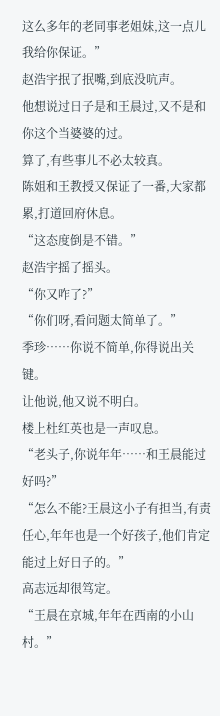这么多年的老同事老姐妹,这一点儿我给你保证。”
赵浩宇抿了抿嘴,到底没吭声。
他想说过日子是和王晨过,又不是和你这个当婆婆的过。
算了,有些事儿不必太较真。
陈姐和王教授又保证了一番,大家都累,打道回府休息。
“这态度倒是不错。”
赵浩宇摇了摇头。
“你又咋了?”
“你们呀,看问题太简单了。”
季珍……你说不简单,你得说出关键。
让他说,他又说不明白。
楼上杜红英也是一声叹息。
“老头子,你说年年……和王晨能过好吗?”
“怎么不能?王晨这小子有担当,有责任心,年年也是一个好孩子,他们肯定能过上好日子的。”
高志远却很笃定。
“王晨在京城,年年在西南的小山村。”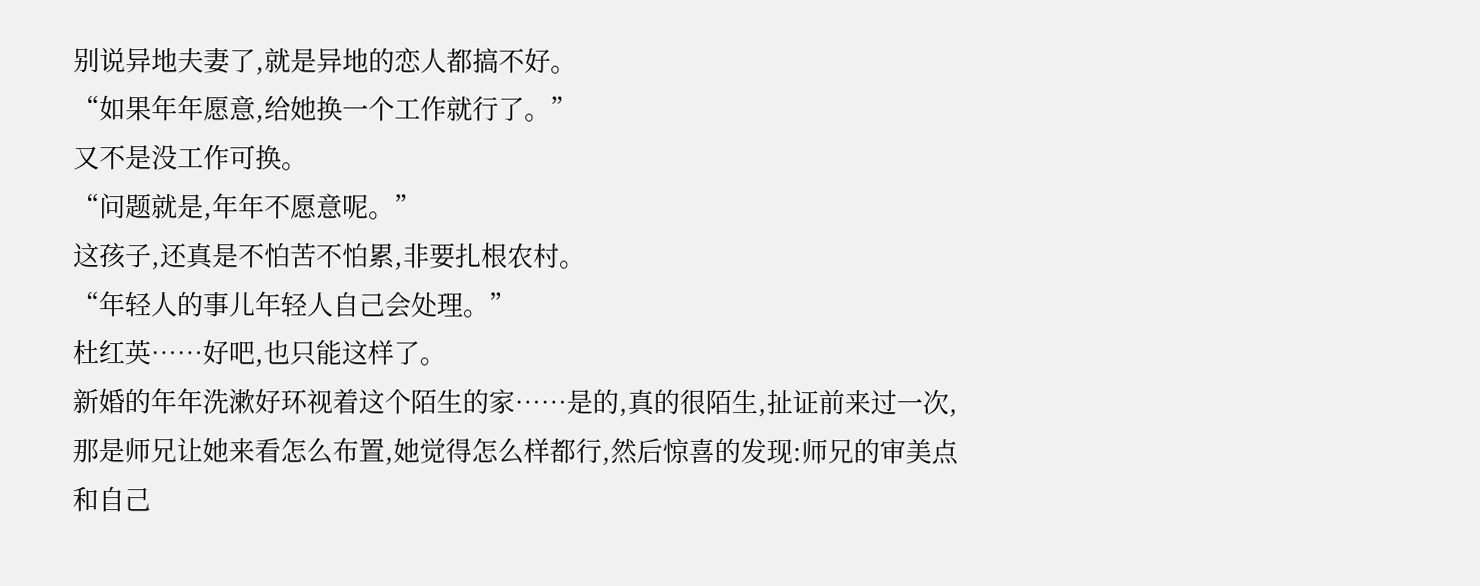别说异地夫妻了,就是异地的恋人都搞不好。
“如果年年愿意,给她换一个工作就行了。”
又不是没工作可换。
“问题就是,年年不愿意呢。”
这孩子,还真是不怕苦不怕累,非要扎根农村。
“年轻人的事儿年轻人自己会处理。”
杜红英……好吧,也只能这样了。
新婚的年年洗漱好环视着这个陌生的家……是的,真的很陌生,扯证前来过一次,那是师兄让她来看怎么布置,她觉得怎么样都行,然后惊喜的发现:师兄的审美点和自己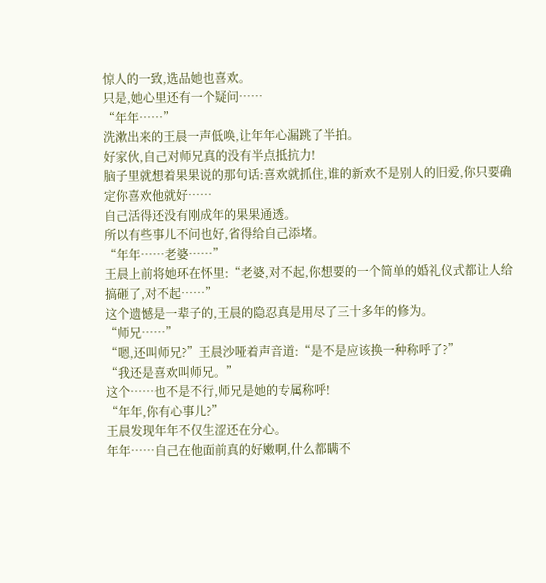惊人的一致,选品她也喜欢。
只是,她心里还有一个疑问……
“年年……”
洗漱出来的王晨一声低唤,让年年心漏跳了半拍。
好家伙,自己对师兄真的没有半点抵抗力!
脑子里就想着果果说的那句话:喜欢就抓住,谁的新欢不是别人的旧爱,你只要确定你喜欢他就好……
自己活得还没有刚成年的果果通透。
所以有些事儿不问也好,省得给自己添堵。
“年年……老婆……”
王晨上前将她环在怀里:“老婆,对不起,你想要的一个简单的婚礼仪式都让人给搞砸了,对不起……”
这个遗憾是一辈子的,王晨的隐忍真是用尽了三十多年的修为。
“师兄……”
“嗯,还叫师兄?”王晨沙哑着声音道:“是不是应该换一种称呼了?”
“我还是喜欢叫师兄。”
这个……也不是不行,师兄是她的专属称呼!
“年年,你有心事儿?”
王晨发现年年不仅生涩还在分心。
年年……自己在他面前真的好嫩啊,什么都瞒不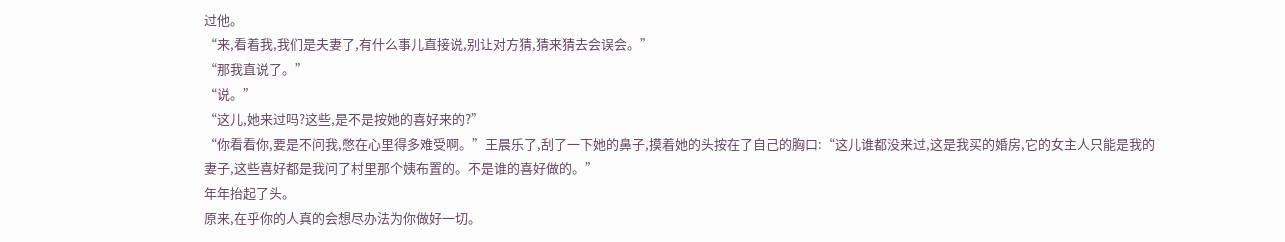过他。
“来,看着我,我们是夫妻了,有什么事儿直接说,别让对方猜,猜来猜去会误会。”
“那我直说了。”
“说。”
“这儿,她来过吗?这些,是不是按她的喜好来的?”
“你看看你,要是不问我,憋在心里得多难受啊。”王晨乐了,刮了一下她的鼻子,摸着她的头按在了自己的胸口:“这儿谁都没来过,这是我买的婚房,它的女主人只能是我的妻子,这些喜好都是我问了村里那个姨布置的。不是谁的喜好做的。”
年年抬起了头。
原来,在乎你的人真的会想尽办法为你做好一切。